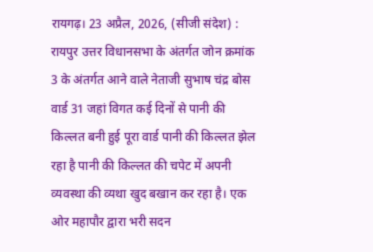रायगढ़। 23 अप्रैल, 2026, (सीजी संदेश) : रायपुर उत्तर विधानसभा के अंतर्गत जोन क्रमांक 3 के अंतर्गत आने वाले नेताजी सुभाष चंद्र बोस वार्ड 31 जहां विगत कई दिनों से पानी की किल्लत बनी हुई पूरा वार्ड पानी की किल्लत झेल रहा है पानी की किल्लत की चपेट में अपनी व्यवस्था की व्यथा खुद बखान कर रहा है। एक ओर महापौर द्वारा भरी सदन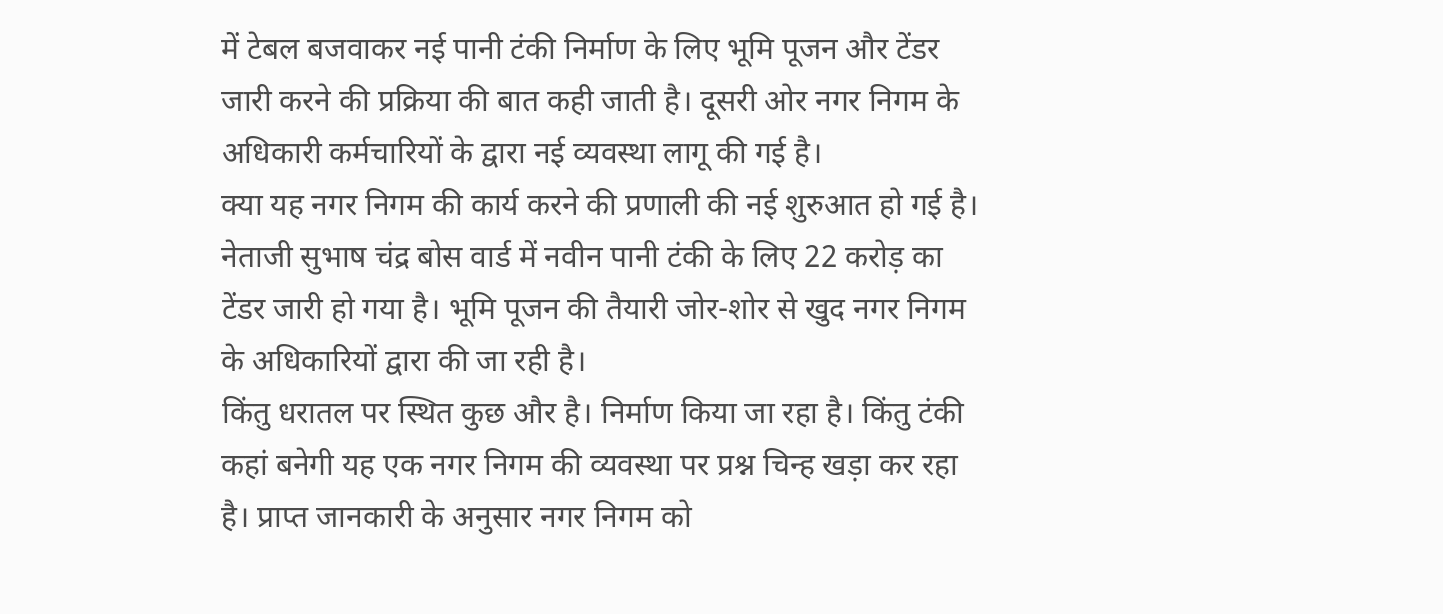में टेबल बजवाकर नई पानी टंकी निर्माण के लिए भूमि पूजन और टेंडर जारी करने की प्रक्रिया की बात कही जाती है। दूसरी ओर नगर निगम के अधिकारी कर्मचारियों के द्वारा नई व्यवस्था लागू की गई है।
क्या यह नगर निगम की कार्य करने की प्रणाली की नई शुरुआत हो गई है।
नेताजी सुभाष चंद्र बोस वार्ड में नवीन पानी टंकी के लिए 22 करोड़ का टेंडर जारी हो गया है। भूमि पूजन की तैयारी जोर-शोर से खुद नगर निगम के अधिकारियों द्वारा की जा रही है।
किंतु धरातल पर स्थित कुछ और है। निर्माण किया जा रहा है। किंतु टंकी कहां बनेगी यह एक नगर निगम की व्यवस्था पर प्रश्न चिन्ह खड़ा कर रहा है। प्राप्त जानकारी के अनुसार नगर निगम को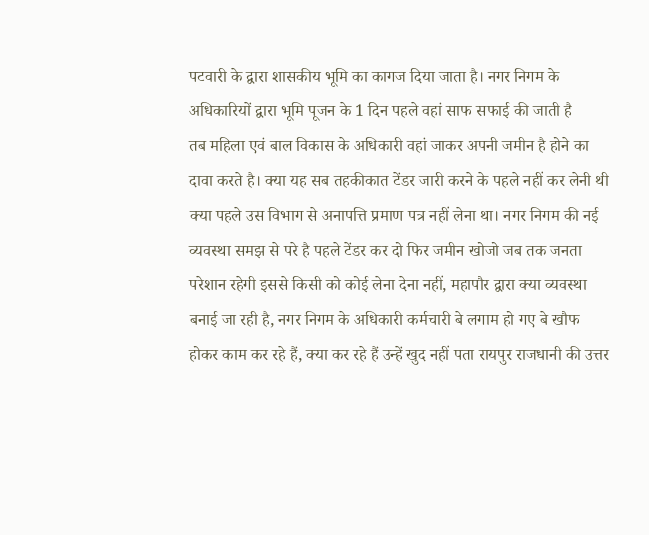पटवारी के द्वारा शासकीय भूमि का कागज दिया जाता है। नगर निगम के अधिकारियों द्वारा भूमि पूजन के 1 दिन पहले वहां साफ सफाई की जाती है
तब महिला एवं बाल विकास के अधिकारी वहां जाकर अपनी जमीन है होने का दावा करते है। क्या यह सब तहकीकात टेंडर जारी करने के पहले नहीं कर लेनी थी
क्या पहले उस विभाग से अनापत्ति प्रमाण पत्र नहीं लेना था। नगर निगम की नई व्यवस्था समझ से परे है पहले टेंडर कर दो फिर जमीन खोजो जब तक जनता परेशान रहेगी इससे किसी को कोई लेना देना नहीं, महापौर द्वारा क्या व्यवस्था बनाई जा रही है, नगर निगम के अधिकारी कर्मचारी बे लगाम हो गए बे खौफ होकर काम कर रहे हैं, क्या कर रहे हैं उन्हें खुद नहीं पता रायपुर राजधानी की उत्तर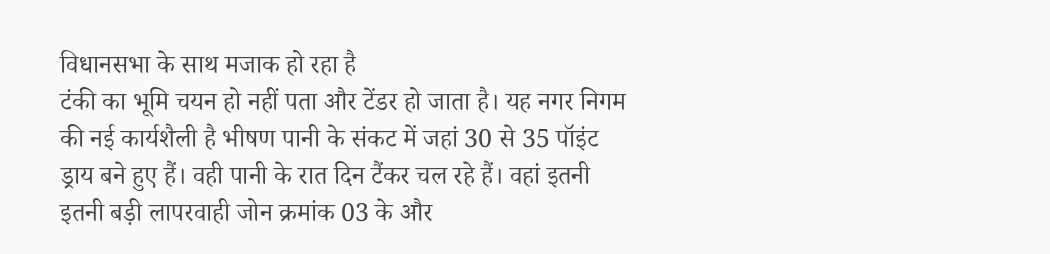विधानसभा के साथ मजाक हो रहा है
टंकी का भूमि चयन हो नहीं पता और टेंडर हो जाता है। यह नगर निगम की नई कार्यशैली है भीषण पानी के संकट में जहां 30 से 35 पॉइंट ड्राय बने हुए हैं। वही पानी के रात दिन टैंकर चल रहे हैं। वहां इतनी इतनी बड़ी लापरवाही जोन क्रमांक 03 के और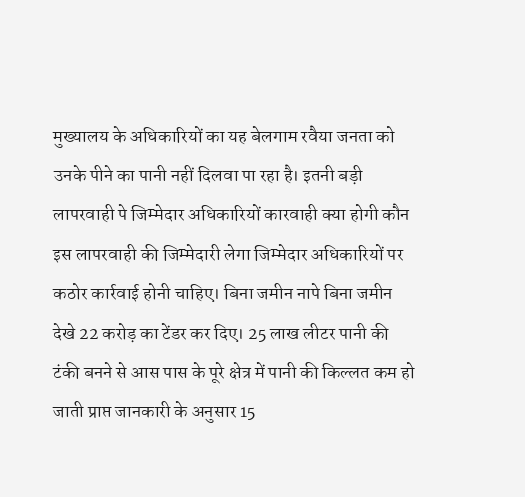मुख्यालय के अधिकारियों का यह बेलगाम रवैया जनता को उनके पीने का पानी नहीं दिलवा पा रहा है। इतनी बड़ी लापरवाही पे जिम्मेदार अधिकारियों कारवाही क्या होगी कौन इस लापरवाही की जिम्मेदारी लेगा जिम्मेदार अधिकारियों पर कठोर कार्रवाई होनी चाहिए। बिना जमीन नापे बिना जमीन देखे 22 करोड़ का टेंडर कर दिए। 25 लाख लीटर पानी की टंकी बनने से आस पास के पूरे क्षेत्र में पानी की किल्लत कम हो जाती प्राप्त जानकारी के अनुसार 15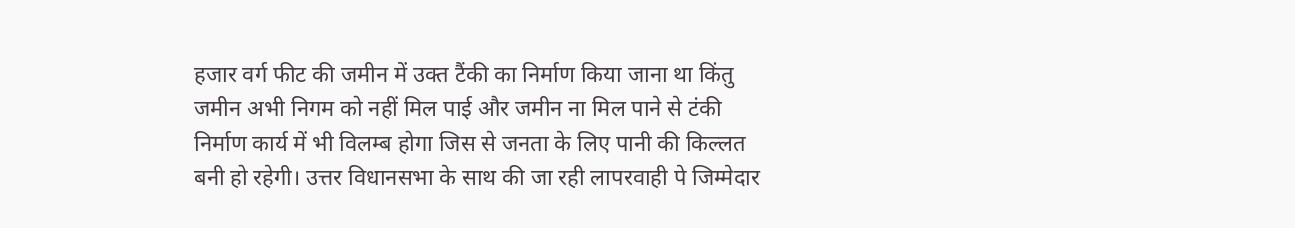हजार वर्ग फीट की जमीन में उक्त टैंकी का निर्माण किया जाना था किंतु जमीन अभी निगम को नहीं मिल पाई और जमीन ना मिल पाने से टंकी निर्माण कार्य में भी विलम्ब होगा जिस से जनता के लिए पानी की किल्लत बनी हो रहेगी। उत्तर विधानसभा के साथ की जा रही लापरवाही पे जिम्मेदार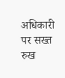अधिकारी पर सख्त रुख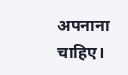अपनाना चाहिए।